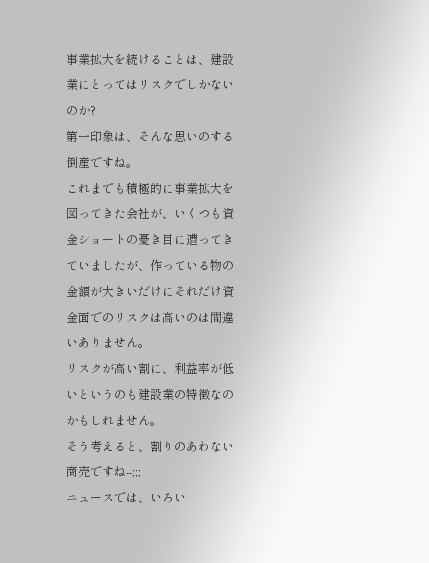事業拡大を続けることは、建設業にとってはリスクでしかないのか?
第一印象は、そんな思いのする倒産ですね。
これまでも積極的に事業拡大を図ってきた会社が、いくつも資金ショートの憂き目に遭ってきていましたが、作っている物の金額が大きいだけにそれだけ資金面でのリスクは高いのは間違いありません。
リスクが高い割に、利益率が低いというのも建設業の特徴なのかもしれません。
そう考えると、割りのあわない商売ですね--;;;
ニュースでは、いろい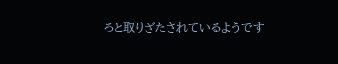ろと取りざたされているようです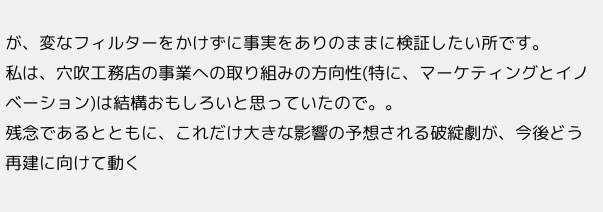が、変なフィルターをかけずに事実をありのままに検証したい所です。
私は、穴吹工務店の事業への取り組みの方向性(特に、マーケティングとイノベーション)は結構おもしろいと思っていたので。。
残念であるとともに、これだけ大きな影響の予想される破綻劇が、今後どう再建に向けて動く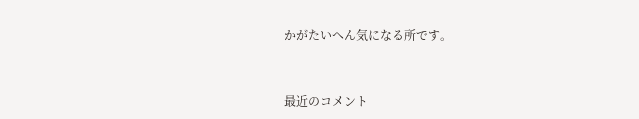かがたいへん気になる所です。


最近のコメント